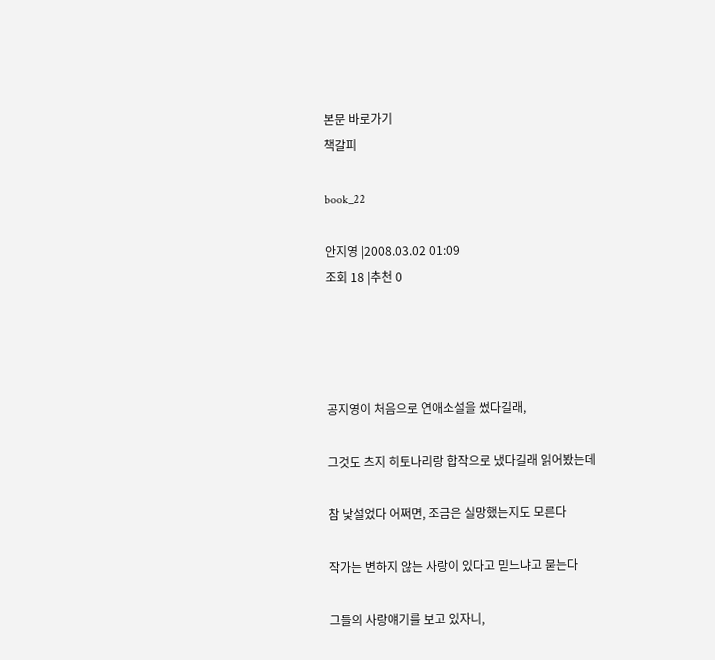본문 바로가기
책갈피

book_22

안지영 |2008.03.02 01:09
조회 18 |추천 0




공지영이 처음으로 연애소설을 썼다길래,

그것도 츠지 히토나리랑 합작으로 냈다길래 읽어봤는데

참 낯설었다 어쩌면, 조금은 실망했는지도 모른다

작가는 변하지 않는 사랑이 있다고 믿느냐고 묻는다

그들의 사랑얘기를 보고 있자니,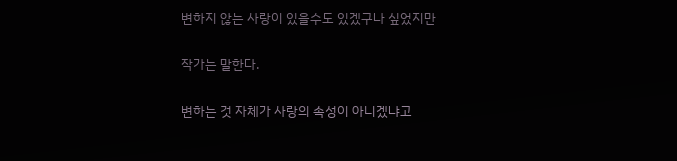변하지 않는 사랑이 있을수도 있겠구나 싶었지만

작가는 말한다.

변하는 것 자체가 사랑의 속성이 아니겠냐고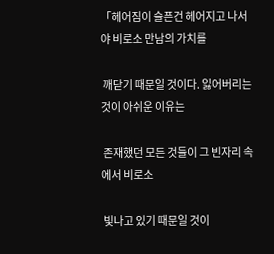「헤어짐이 슬픈건 헤어지고 나서야 비로소 만남의 가치를

 깨닫기 때문일 것이다. 잃어버리는 것이 아쉬운 이유는

 존재했던 모든 것들이 그 빈자리 속에서 비로소

 빛나고 있기 때문일 것이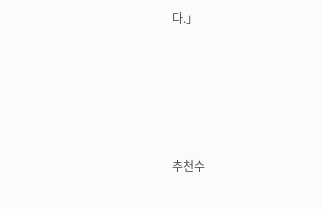다.」







추천수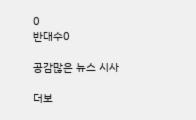0
반대수0

공감많은 뉴스 시사

더보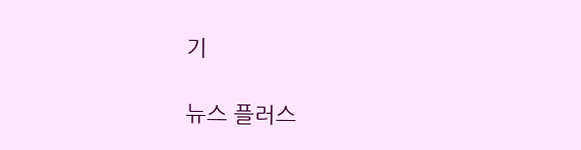기

뉴스 플러스